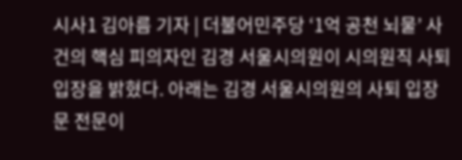시사1 김아름 기자 | 더불어민주당 ‘1억 공천 뇌물’ 사건의 핵심 피의자인 김경 서울시의원이 시의원직 사퇴 입장을 밝혔다. 아래는 김경 서울시의원의 사퇴 입장문 전문이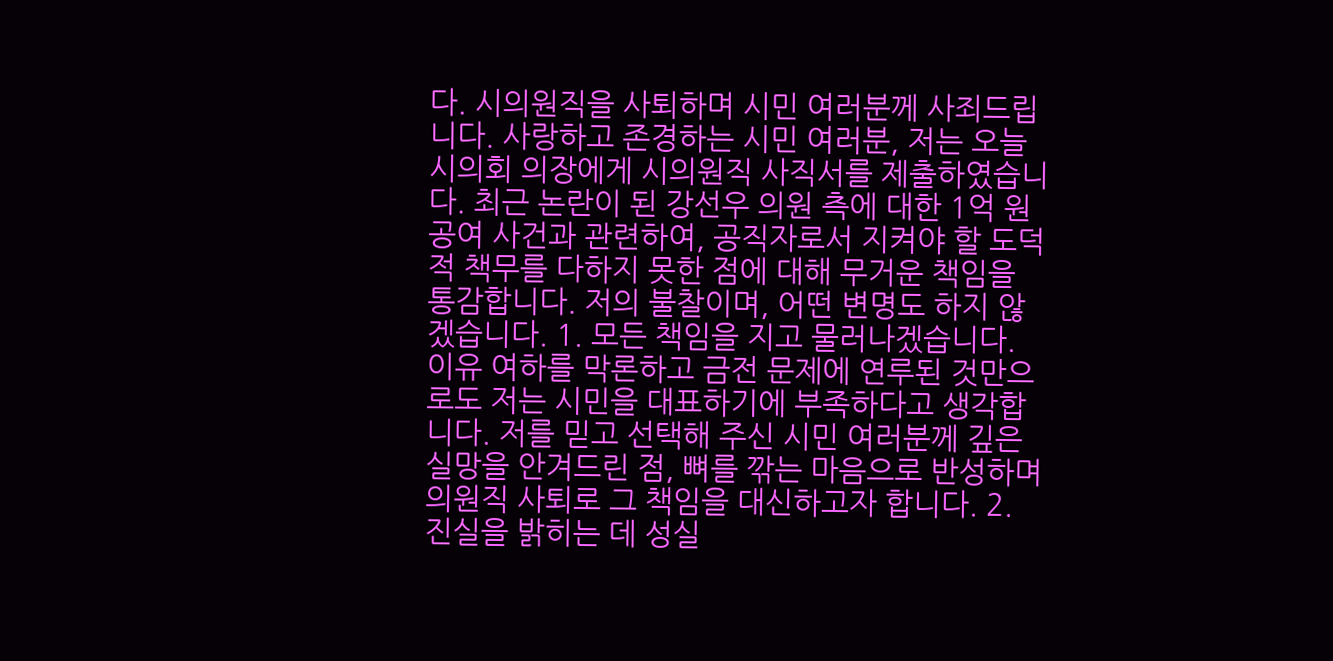다. 시의원직을 사퇴하며 시민 여러분께 사죄드립니다. 사랑하고 존경하는 시민 여러분, 저는 오늘 시의회 의장에게 시의원직 사직서를 제출하였습니다. 최근 논란이 된 강선우 의원 측에 대한 1억 원 공여 사건과 관련하여, 공직자로서 지켜야 할 도덕적 책무를 다하지 못한 점에 대해 무거운 책임을 통감합니다. 저의 불찰이며, 어떤 변명도 하지 않겠습니다. 1. 모든 책임을 지고 물러나겠습니다. 이유 여하를 막론하고 금전 문제에 연루된 것만으로도 저는 시민을 대표하기에 부족하다고 생각합니다. 저를 믿고 선택해 주신 시민 여러분께 깊은 실망을 안겨드린 점, 뼈를 깎는 마음으로 반성하며 의원직 사퇴로 그 책임을 대신하고자 합니다. 2. 진실을 밝히는 데 성실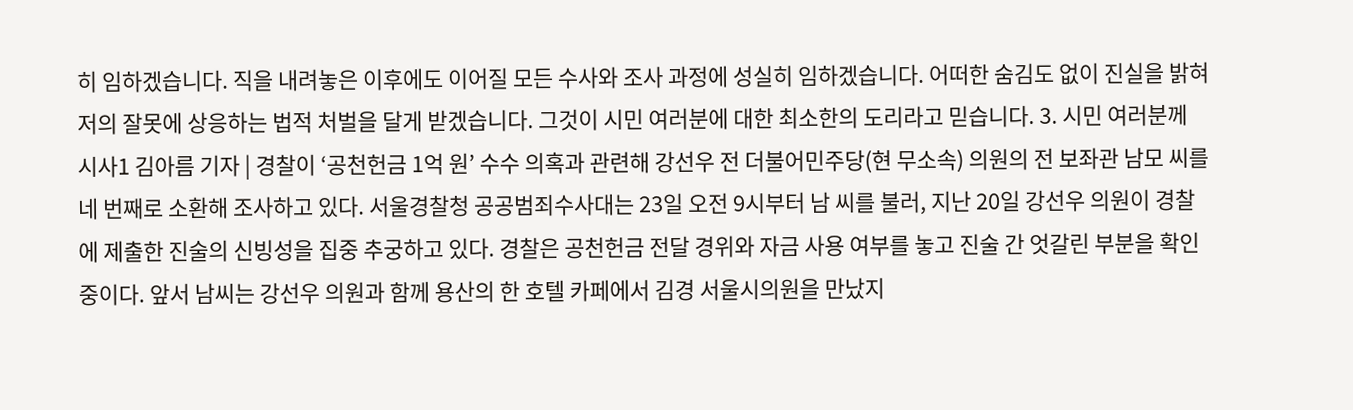히 임하겠습니다. 직을 내려놓은 이후에도 이어질 모든 수사와 조사 과정에 성실히 임하겠습니다. 어떠한 숨김도 없이 진실을 밝혀 저의 잘못에 상응하는 법적 처벌을 달게 받겠습니다. 그것이 시민 여러분에 대한 최소한의 도리라고 믿습니다. 3. 시민 여러분께
시사1 김아름 기자 | 경찰이 ‘공천헌금 1억 원’ 수수 의혹과 관련해 강선우 전 더불어민주당(현 무소속) 의원의 전 보좌관 남모 씨를 네 번째로 소환해 조사하고 있다. 서울경찰청 공공범죄수사대는 23일 오전 9시부터 남 씨를 불러, 지난 20일 강선우 의원이 경찰에 제출한 진술의 신빙성을 집중 추궁하고 있다. 경찰은 공천헌금 전달 경위와 자금 사용 여부를 놓고 진술 간 엇갈린 부분을 확인 중이다. 앞서 남씨는 강선우 의원과 함께 용산의 한 호텔 카페에서 김경 서울시의원을 만났지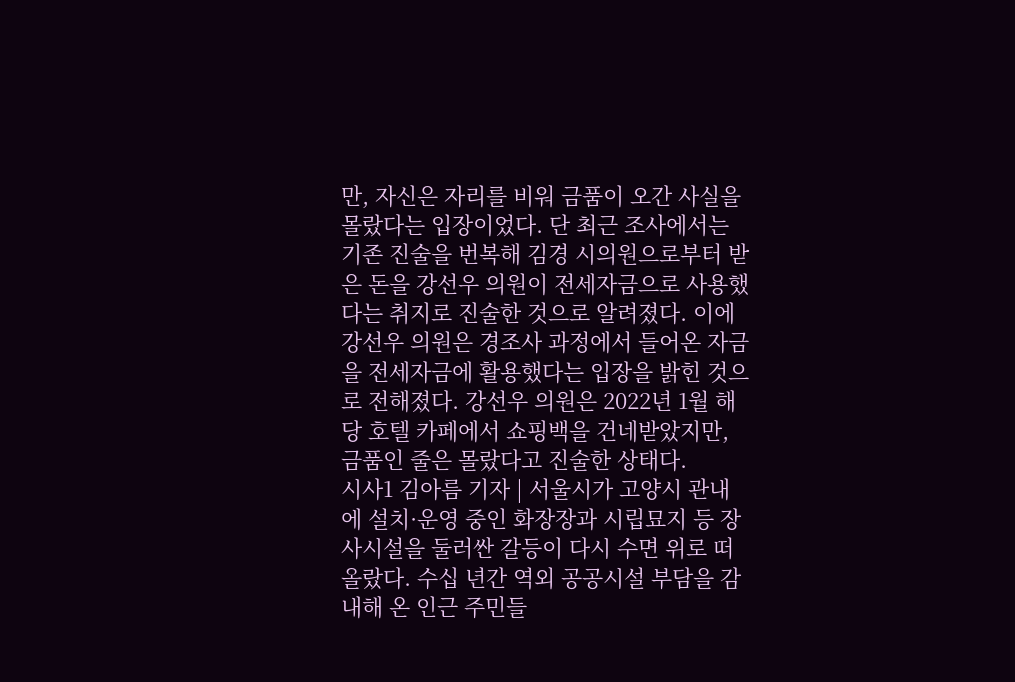만, 자신은 자리를 비워 금품이 오간 사실을 몰랐다는 입장이었다. 단 최근 조사에서는 기존 진술을 번복해 김경 시의원으로부터 받은 돈을 강선우 의원이 전세자금으로 사용했다는 취지로 진술한 것으로 알려졌다. 이에 강선우 의원은 경조사 과정에서 들어온 자금을 전세자금에 활용했다는 입장을 밝힌 것으로 전해졌다. 강선우 의원은 2022년 1월 해당 호텔 카페에서 쇼핑백을 건네받았지만, 금품인 줄은 몰랐다고 진술한 상태다.
시사1 김아름 기자 | 서울시가 고양시 관내에 설치·운영 중인 화장장과 시립묘지 등 장사시설을 둘러싼 갈등이 다시 수면 위로 떠올랐다. 수십 년간 역외 공공시설 부담을 감내해 온 인근 주민들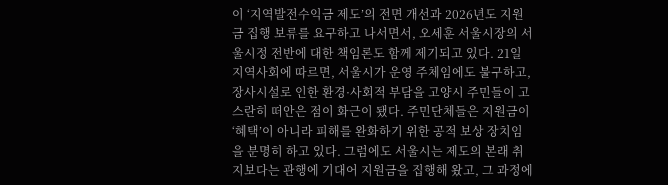이 ‘지역발전수익금 제도’의 전면 개선과 2026년도 지원금 집행 보류를 요구하고 나서면서, 오세훈 서울시장의 서울시정 전반에 대한 책임론도 함께 제기되고 있다. 21일 지역사회에 따르면, 서울시가 운영 주체임에도 불구하고, 장사시설로 인한 환경·사회적 부담을 고양시 주민들이 고스란히 떠안은 점이 화근이 됐다. 주민단체들은 지원금이 ‘혜택’이 아니라 피해를 완화하기 위한 공적 보상 장치임을 분명히 하고 있다. 그럼에도 서울시는 제도의 본래 취지보다는 관행에 기대어 지원금을 집행해 왔고, 그 과정에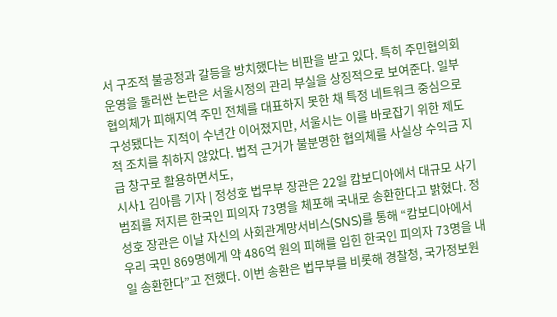서 구조적 불공정과 갈등을 방치했다는 비판을 받고 있다. 특히 주민협의회 운영을 둘러싼 논란은 서울시정의 관리 부실을 상징적으로 보여준다. 일부 협의체가 피해지역 주민 전체를 대표하지 못한 채 특정 네트워크 중심으로 구성됐다는 지적이 수년간 이어졌지만, 서울시는 이를 바로잡기 위한 제도적 조치를 취하지 않았다. 법적 근거가 불분명한 협의체를 사실상 수익금 지급 창구로 활용하면서도,
시사1 김아름 기자 | 정성호 법무부 장관은 22일 캄보디아에서 대규모 사기 범죄를 저지른 한국인 피의자 73명을 체포해 국내로 송환한다고 밝혔다. 정성호 장관은 이날 자신의 사회관계망서비스(SNS)를 통해 “캄보디아에서 우리 국민 869명에게 약 486억 원의 피해를 입힌 한국인 피의자 73명을 내일 송환한다”고 전했다. 이번 송환은 법무부를 비롯해 경찰청, 국가정보원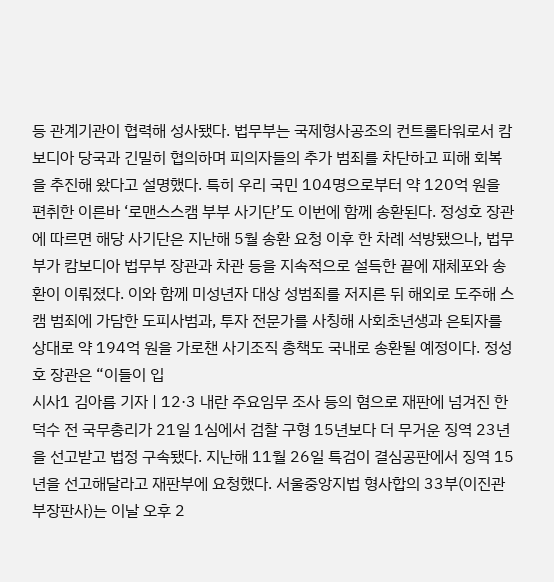등 관계기관이 협력해 성사됐다. 법무부는 국제형사공조의 컨트롤타워로서 캄보디아 당국과 긴밀히 협의하며 피의자들의 추가 범죄를 차단하고 피해 회복을 추진해 왔다고 설명했다. 특히 우리 국민 104명으로부터 약 120억 원을 편취한 이른바 ‘로맨스스캠 부부 사기단’도 이번에 함께 송환된다. 정성호 장관에 따르면 해당 사기단은 지난해 5월 송환 요청 이후 한 차례 석방됐으나, 법무부가 캄보디아 법무부 장관과 차관 등을 지속적으로 설득한 끝에 재체포와 송환이 이뤄졌다. 이와 함께 미성년자 대상 성범죄를 저지른 뒤 해외로 도주해 스캠 범죄에 가담한 도피사범과, 투자 전문가를 사칭해 사회초년생과 은퇴자를 상대로 약 194억 원을 가로챈 사기조직 총책도 국내로 송환될 예정이다. 정성호 장관은 “이들이 입
시사1 김아름 기자 | 12·3 내란 주요임무 조사 등의 혐으로 재판에 넘겨진 한덕수 전 국무총리가 21일 1심에서 검찰 구형 15년보다 더 무거운 징역 23년을 선고받고 법정 구속됐다. 지난해 11월 26일 특검이 결심공판에서 징역 15년을 선고해달라고 재판부에 요청했다. 서울중앙지법 형사합의 33부(이진관 부장판사)는 이날 오후 2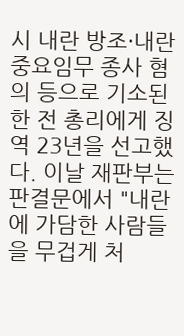시 내란 방조·내란 중요임무 종사 혐의 등으로 기소된 한 전 총리에게 징역 23년을 선고했다. 이날 재판부는 판결문에서 "내란에 가담한 사람들을 무겁게 처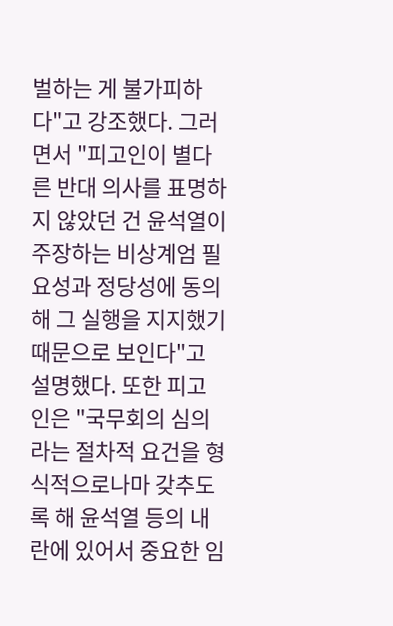벌하는 게 불가피하다"고 강조했다. 그러면서 "피고인이 별다른 반대 의사를 표명하지 않았던 건 윤석열이 주장하는 비상계엄 필요성과 정당성에 동의해 그 실행을 지지했기 때문으로 보인다"고 설명했다. 또한 피고인은 "국무회의 심의라는 절차적 요건을 형식적으로나마 갖추도록 해 윤석열 등의 내란에 있어서 중요한 임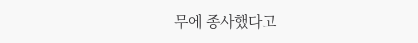무에 종사했다고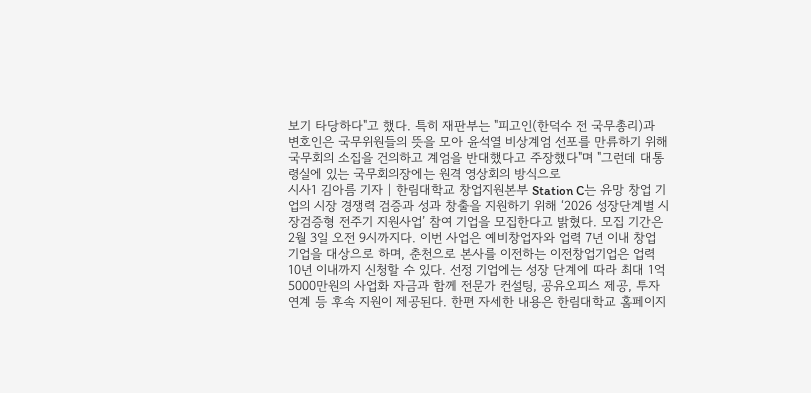보기 타당하다"고 했다. 특히 재판부는 "피고인(한덕수 전 국무총리)과 변호인은 국무위원들의 뜻을 모아 윤석열 비상계엄 선포를 만류하기 위해 국무회의 소집을 건의하고 계엄을 반대했다고 주장했다"며 "그런데 대통령실에 있는 국무회의장에는 원격 영상회의 방식으로
시사1 김아름 기자 | 한림대학교 창업지원본부 Station C는 유망 창업 기업의 시장 경쟁력 검증과 성과 창출을 지원하기 위해 ‘2026 성장단계별 시장검증형 전주기 지원사업’ 참여 기업을 모집한다고 밝혔다. 모집 기간은 2월 3일 오전 9시까지다. 이번 사업은 예비창업자와 업력 7년 이내 창업 기업을 대상으로 하며, 춘천으로 본사를 이전하는 이전창업기업은 업력 10년 이내까지 신청할 수 있다. 선정 기업에는 성장 단계에 따라 최대 1억5000만원의 사업화 자금과 함께 전문가 컨설팅, 공유오피스 제공, 투자 연계 등 후속 지원이 제공된다. 한편 자세한 내용은 한림대학교 홈페이지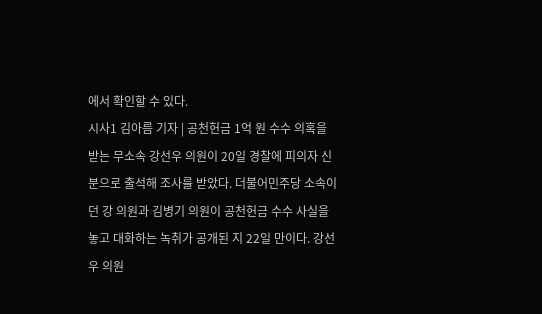에서 확인할 수 있다.
시사1 김아름 기자 | 공천헌금 1억 원 수수 의혹을 받는 무소속 강선우 의원이 20일 경찰에 피의자 신분으로 출석해 조사를 받았다. 더불어민주당 소속이던 강 의원과 김병기 의원이 공천헌금 수수 사실을 놓고 대화하는 녹취가 공개된 지 22일 만이다. 강선우 의원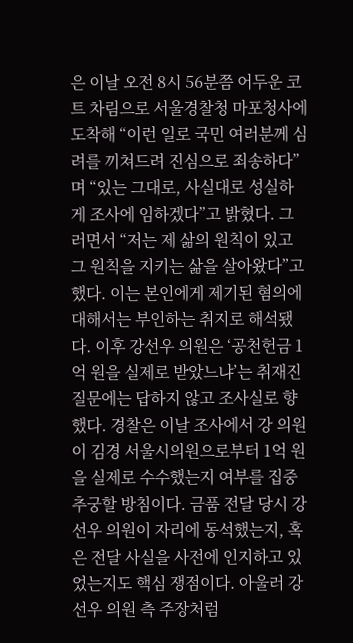은 이날 오전 8시 56분쯤 어두운 코트 차림으로 서울경찰청 마포청사에 도착해 “이런 일로 국민 여러분께 심려를 끼쳐드려 진심으로 죄송하다”며 “있는 그대로, 사실대로 성실하게 조사에 임하겠다”고 밝혔다. 그러면서 “저는 제 삶의 원칙이 있고 그 원칙을 지키는 삶을 살아왔다”고 했다. 이는 본인에게 제기된 혐의에 대해서는 부인하는 취지로 해석됐다. 이후 강선우 의원은 ‘공천헌금 1억 원을 실제로 받았느냐’는 취재진 질문에는 답하지 않고 조사실로 향했다. 경찰은 이날 조사에서 강 의원이 김경 서울시의원으로부터 1억 원을 실제로 수수했는지 여부를 집중 추궁할 방침이다. 금품 전달 당시 강선우 의원이 자리에 동석했는지, 혹은 전달 사실을 사전에 인지하고 있었는지도 핵심 쟁점이다. 아울러 강선우 의원 측 주장처럼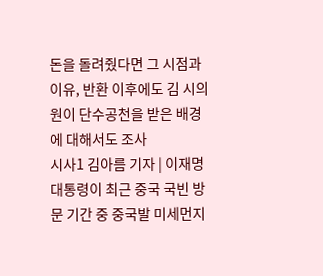돈을 돌려줬다면 그 시점과 이유, 반환 이후에도 김 시의원이 단수공천을 받은 배경에 대해서도 조사
시사1 김아름 기자 | 이재명 대통령이 최근 중국 국빈 방문 기간 중 중국발 미세먼지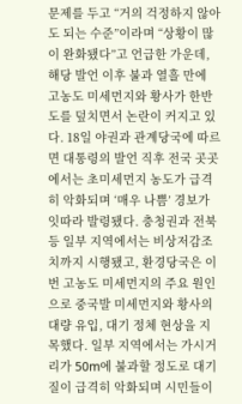문제를 두고 “거의 걱정하지 않아도 되는 수준”이라며 “상황이 많이 완화됐다”고 언급한 가운데, 해당 발언 이후 불과 열흘 만에 고농도 미세먼지와 황사가 한반도를 덮치면서 논란이 커지고 있다. 18일 야권과 관계당국에 따르면 대통령의 발언 직후 전국 곳곳에서는 초미세먼지 농도가 급격히 악화되며 ‘매우 나쁨’ 경보가 잇따라 발령됐다. 충청권과 전북 등 일부 지역에서는 비상저감조치까지 시행됐고, 환경당국은 이번 고농도 미세먼지의 주요 원인으로 중국발 미세먼지와 황사의 대량 유입, 대기 정체 현상을 지목했다. 일부 지역에서는 가시거리가 50m에 불과할 정도로 대기 질이 급격히 악화되며 시민들이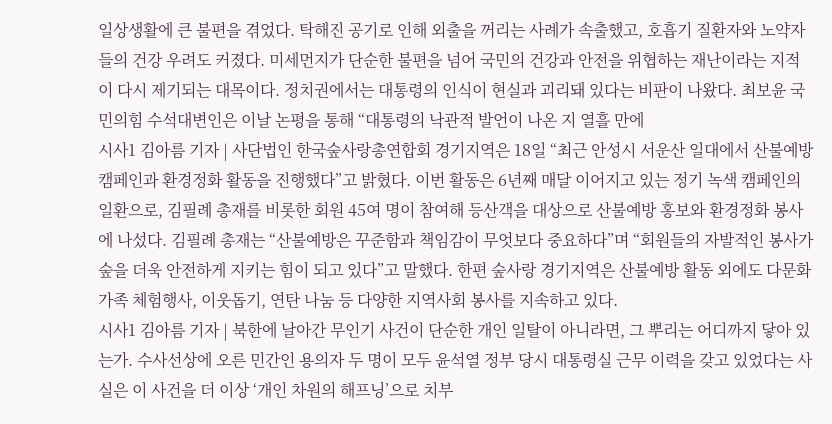일상생활에 큰 불편을 겪었다. 탁해진 공기로 인해 외출을 꺼리는 사례가 속출했고, 호흡기 질환자와 노약자들의 건강 우려도 커졌다. 미세먼지가 단순한 불편을 넘어 국민의 건강과 안전을 위협하는 재난이라는 지적이 다시 제기되는 대목이다. 정치권에서는 대통령의 인식이 현실과 괴리돼 있다는 비판이 나왔다. 최보윤 국민의힘 수석대변인은 이날 논평을 통해 “대통령의 낙관적 발언이 나온 지 열흘 만에
시사1 김아름 기자 | 사단법인 한국숲사랑총연합회 경기지역은 18일 “최근 안성시 서운산 일대에서 산불예방 캠페인과 환경정화 활동을 진행했다”고 밝혔다. 이번 활동은 6년째 매달 이어지고 있는 정기 녹색 캠페인의 일환으로, 김필례 총재를 비롯한 회원 45여 명이 참여해 등산객을 대상으로 산불예방 홍보와 환경정화 봉사에 나섰다. 김필례 총재는 “산불예방은 꾸준함과 책임감이 무엇보다 중요하다”며 “회원들의 자발적인 봉사가 숲을 더욱 안전하게 지키는 힘이 되고 있다”고 말했다. 한편 숲사랑 경기지역은 산불예방 활동 외에도 다문화가족 체험행사, 이웃돕기, 연탄 나눔 등 다양한 지역사회 봉사를 지속하고 있다.
시사1 김아름 기자 | 북한에 날아간 무인기 사건이 단순한 개인 일탈이 아니라면, 그 뿌리는 어디까지 닿아 있는가. 수사선상에 오른 민간인 용의자 두 명이 모두 윤석열 정부 당시 대통령실 근무 이력을 갖고 있었다는 사실은 이 사건을 더 이상 ‘개인 차원의 해프닝’으로 치부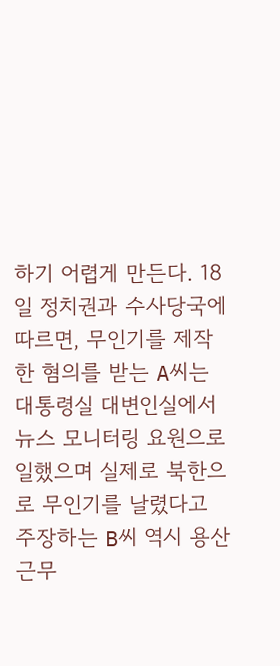하기 어렵게 만든다. 18일 정치권과 수사당국에 따르면, 무인기를 제작한 혐의를 받는 A씨는 대통령실 대변인실에서 뉴스 모니터링 요원으로 일했으며 실제로 북한으로 무인기를 날렸다고 주장하는 B씨 역시 용산 근무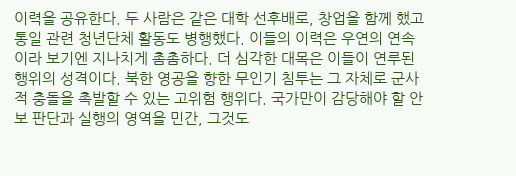이력을 공유한다. 두 사람은 같은 대학 선후배로, 창업을 함께 했고 통일 관련 청년단체 활동도 병행했다. 이들의 이력은 우연의 연속이라 보기엔 지나치게 촘촘하다. 더 심각한 대목은 이들이 연루된 행위의 성격이다. 북한 영공을 향한 무인기 침투는 그 자체로 군사적 충돌을 촉발할 수 있는 고위험 행위다. 국가만이 감당해야 할 안보 판단과 실행의 영역을 민간, 그것도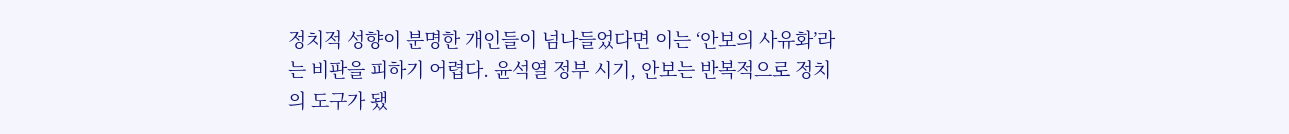정치적 성향이 분명한 개인들이 넘나들었다면 이는 ‘안보의 사유화’라는 비판을 피하기 어렵다. 윤석열 정부 시기, 안보는 반복적으로 정치의 도구가 됐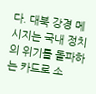다. 대북 강경 메시지는 국내 정치의 위기를 돌파하는 카드로 소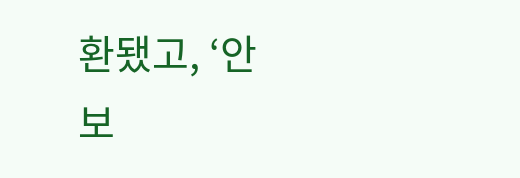환됐고, ‘안보